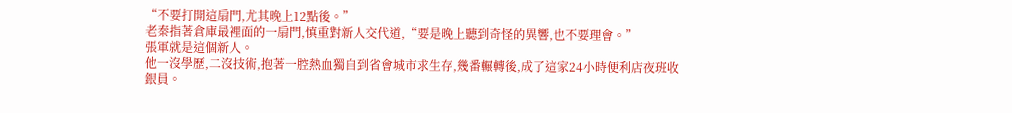“不要打開這扇門,尤其晚上12點後。”
老秦指著倉庫最裡面的一扇門,慎重對新人交代道,“要是晚上聽到奇怪的異響,也不要理會。”
張軍就是這個新人。
他一沒學歷,二沒技術,抱著一腔熱血獨自到省會城市求生存,幾番輾轉後,成了這家24小時便利店夜班收銀員。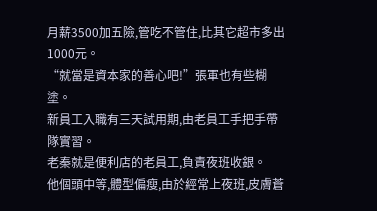月薪3500加五險,管吃不管住,比其它超市多出1000元。
“就當是資本家的善心吧!”張軍也有些糊塗。
新員工入職有三天試用期,由老員工手把手帶隊實習。
老秦就是便利店的老員工,負責夜班收銀。
他個頭中等,體型偏瘦,由於經常上夜班,皮膚蒼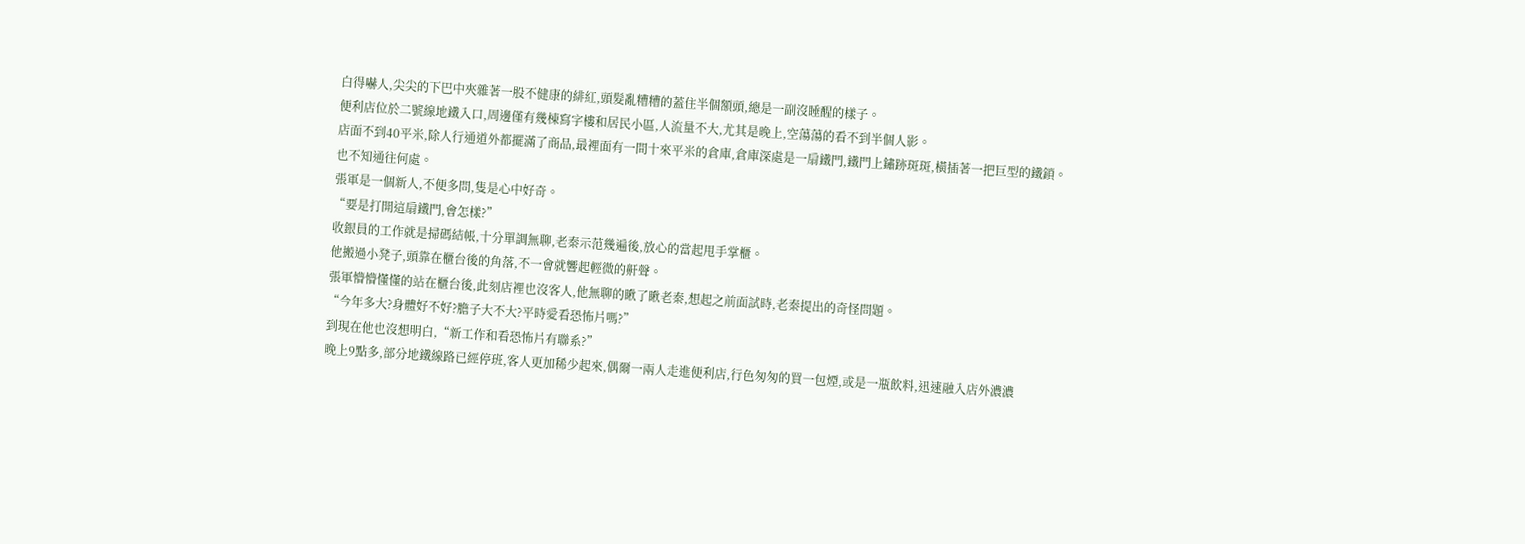白得嚇人,尖尖的下巴中夾雜著一股不健康的緋紅,頭髮亂糟糟的蓋住半個額頭,總是一副沒睡醒的樣子。
便利店位於二號線地鐵入口,周邊僅有幾棟寫字樓和居民小區,人流量不大,尤其是晚上,空蕩蕩的看不到半個人影。
店面不到40平米,除人行通道外都擺滿了商品,最裡面有一間十來平米的倉庫,倉庫深處是一扇鐵門,鐵門上鏽跡斑斑,橫插著一把巨型的鐵鎖。
也不知通往何處。
張軍是一個新人,不便多問,隻是心中好奇。
“要是打開這扇鐵門,會怎樣?”
收銀員的工作就是掃碼結帳,十分單調無聊,老秦示范幾遍後,放心的當起甩手掌櫃。
他搬過小凳子,頭靠在櫃台後的角落,不一會就響起輕微的鼾聲。
張軍懵懵懂懂的站在櫃台後,此刻店裡也沒客人,他無聊的瞅了瞅老秦,想起之前面試時,老秦提出的奇怪問題。
“今年多大?身體好不好?膽子大不大?平時愛看恐怖片嗎?”
到現在他也沒想明白,“新工作和看恐怖片有聯系?”
晚上9點多,部分地鐵線路已經停班,客人更加稀少起來,偶爾一兩人走進便利店,行色匆匆的買一包煙,或是一瓶飲料,迅速融入店外濃濃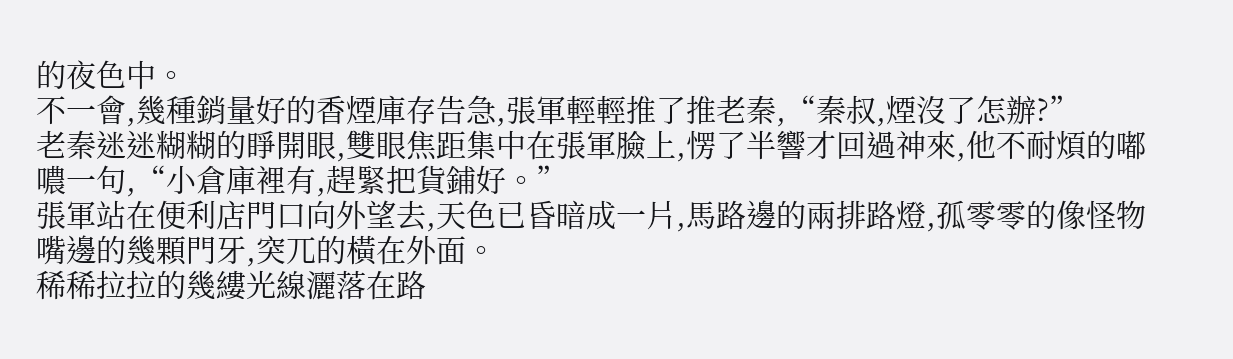的夜色中。
不一會,幾種銷量好的香煙庫存告急,張軍輕輕推了推老秦,“秦叔,煙沒了怎辦?”
老秦迷迷糊糊的睜開眼,雙眼焦距集中在張軍臉上,愣了半響才回過神來,他不耐煩的嘟噥一句,“小倉庫裡有,趕緊把貨鋪好。”
張軍站在便利店門口向外望去,天色已昏暗成一片,馬路邊的兩排路燈,孤零零的像怪物嘴邊的幾顆門牙,突兀的橫在外面。
稀稀拉拉的幾縷光線灑落在路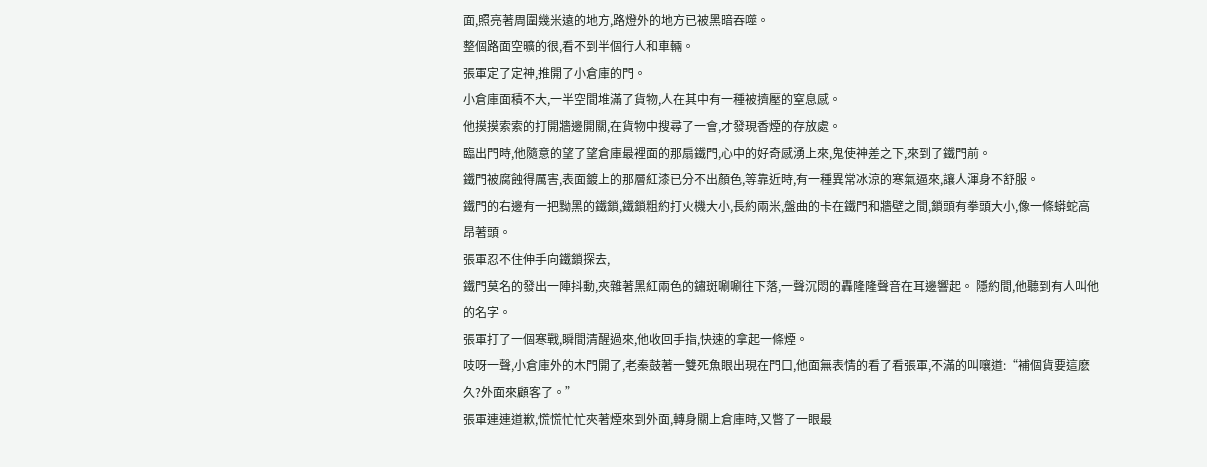面,照亮著周圍幾米遠的地方,路燈外的地方已被黑暗吞噬。
整個路面空曠的很,看不到半個行人和車輛。
張軍定了定神,推開了小倉庫的門。
小倉庫面積不大,一半空間堆滿了貨物,人在其中有一種被擠壓的窒息感。
他摸摸索索的打開牆邊開關,在貨物中搜尋了一會,才發現香煙的存放處。
臨出門時,他隨意的望了望倉庫最裡面的那扇鐵門,心中的好奇感湧上來,鬼使神差之下,來到了鐵門前。
鐵門被腐蝕得厲害,表面鍍上的那層紅漆已分不出顏色,等靠近時,有一種異常冰涼的寒氣逼來,讓人渾身不舒服。
鐵門的右邊有一把黝黑的鐵鎖,鐵鎖粗約打火機大小,長約兩米,盤曲的卡在鐵門和牆壁之間,鎖頭有拳頭大小,像一條蟒蛇高昂著頭。
張軍忍不住伸手向鐵鎖探去,
鐵門莫名的發出一陣抖動,夾雜著黑紅兩色的鏽斑唰唰往下落,一聲沉悶的轟隆隆聲音在耳邊響起。 隱約間,他聽到有人叫他的名字。
張軍打了一個寒戰,瞬間清醒過來,他收回手指,快速的拿起一條煙。
吱呀一聲,小倉庫外的木門開了,老秦鼓著一雙死魚眼出現在門口,他面無表情的看了看張軍,不滿的叫嚷道:“補個貨要這麽久?外面來顧客了。”
張軍連連道歉,慌慌忙忙夾著煙來到外面,轉身關上倉庫時,又瞥了一眼最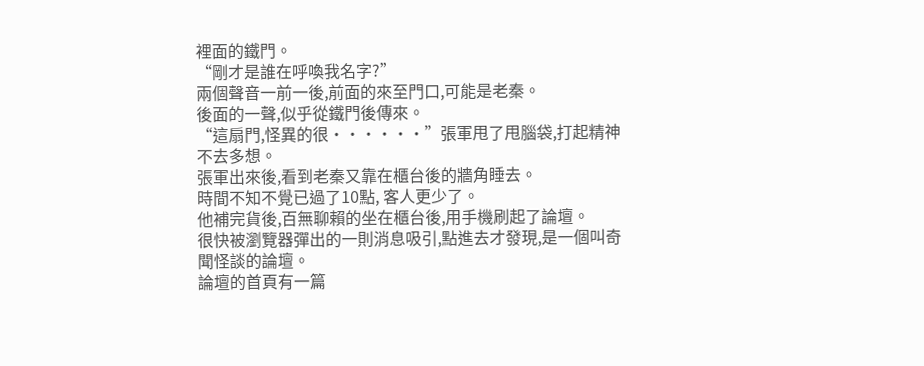裡面的鐵門。
“剛才是誰在呼喚我名字?”
兩個聲音一前一後,前面的來至門口,可能是老秦。
後面的一聲,似乎從鐵門後傳來。
“這扇門,怪異的很・・・・・・”張軍甩了甩腦袋,打起精神不去多想。
張軍出來後,看到老秦又靠在櫃台後的牆角睡去。
時間不知不覺已過了10點, 客人更少了。
他補完貨後,百無聊賴的坐在櫃台後,用手機刷起了論壇。
很快被瀏覽器彈出的一則消息吸引,點進去才發現,是一個叫奇聞怪談的論壇。
論壇的首頁有一篇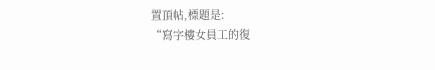置頂帖,標題是:
“寫字樓女員工的復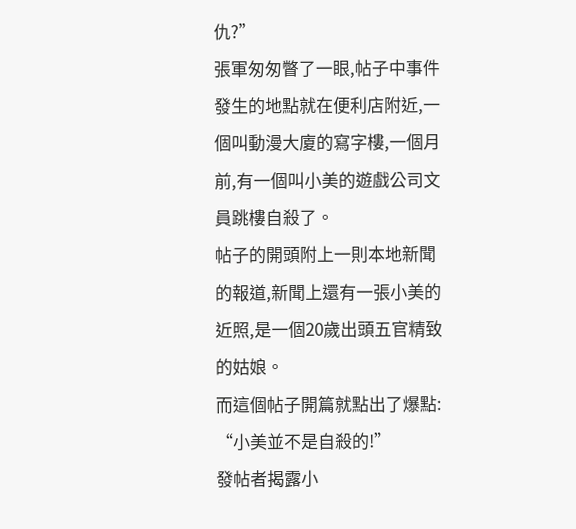仇?”
張軍匆匆瞥了一眼,帖子中事件發生的地點就在便利店附近,一個叫動漫大廈的寫字樓,一個月前,有一個叫小美的遊戲公司文員跳樓自殺了。
帖子的開頭附上一則本地新聞的報道,新聞上還有一張小美的近照,是一個20歲出頭五官精致的姑娘。
而這個帖子開篇就點出了爆點:
“小美並不是自殺的!”
發帖者揭露小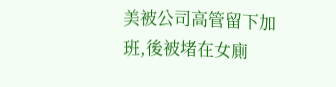美被公司高管留下加班,後被堵在女廁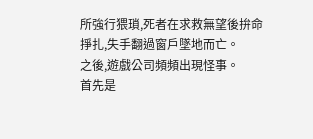所強行猥瑣,死者在求救無望後拚命掙扎,失手翻過窗戶墜地而亡。
之後,遊戲公司頻頻出現怪事。
首先是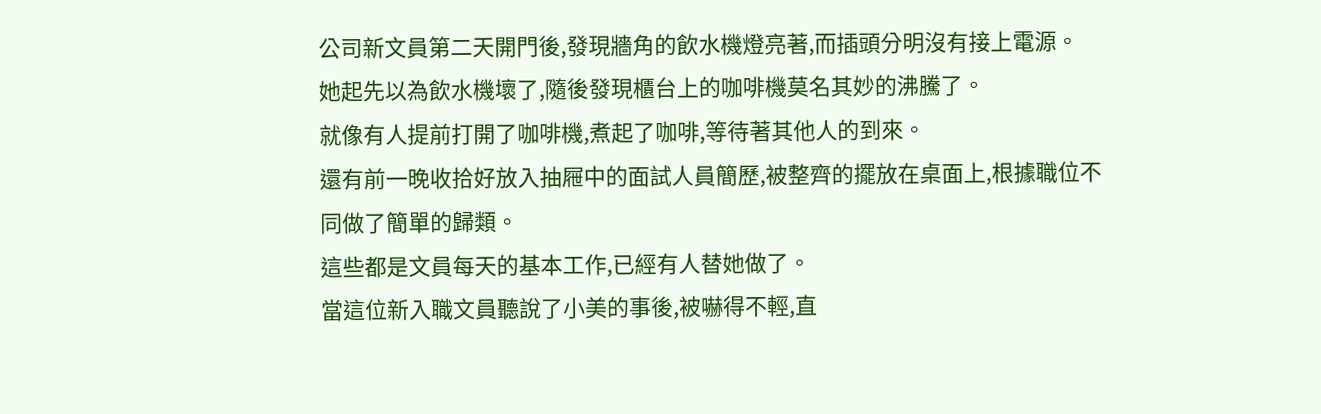公司新文員第二天開門後,發現牆角的飲水機燈亮著,而插頭分明沒有接上電源。
她起先以為飲水機壞了,隨後發現櫃台上的咖啡機莫名其妙的沸騰了。
就像有人提前打開了咖啡機,煮起了咖啡,等待著其他人的到來。
還有前一晚收拾好放入抽屜中的面試人員簡歷,被整齊的擺放在桌面上,根據職位不同做了簡單的歸類。
這些都是文員每天的基本工作,已經有人替她做了。
當這位新入職文員聽說了小美的事後,被嚇得不輕,直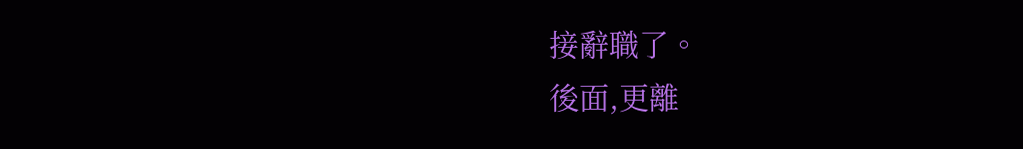接辭職了。
後面,更離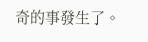奇的事發生了。